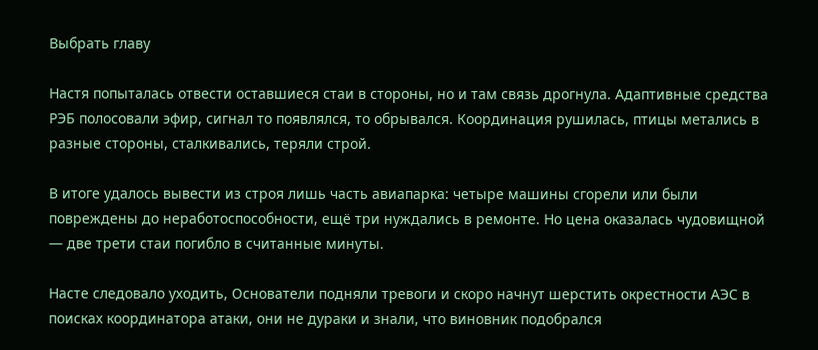Выбрать главу

Настя попыталась отвести оставшиеся стаи в стороны, но и там связь дрогнула. Адаптивные средства РЭБ полосовали эфир, сигнал то появлялся, то обрывался. Координация рушилась, птицы метались в разные стороны, сталкивались, теряли строй.

В итоге удалось вывести из строя лишь часть авиапарка: четыре машины сгорели или были повреждены до неработоспособности, ещё три нуждались в ремонте. Но цена оказалась чудовищной — две трети стаи погибло в считанные минуты.

Насте следовало уходить, Основатели подняли тревоги и скоро начнут шерстить окрестности АЭС в поисках координатора атаки, они не дураки и знали, что виновник подобрался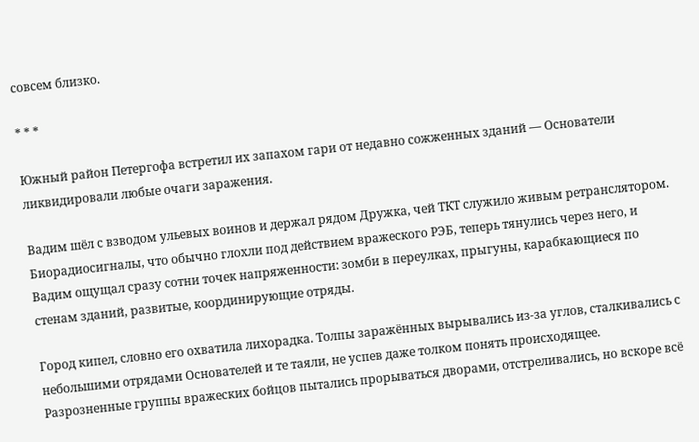совсем близко.

* * *

Южный район Петергофа встретил их запахом гари от недавно сожженных зданий — Основатели ликвидировали любые очаги заражения.

Вадим шёл с взводом ульевых воинов и держал рядом Дружка, чей ТКТ служило живым ретранслятором. Биорадиосигналы, что обычно глохли под действием вражеского РЭБ, теперь тянулись через него, и Вадим ощущал сразу сотни точек напряженности: зомби в переулках, прыгуны, карабкающиеся по стенам зданий, развитые, координирующие отряды.

Город кипел, словно его охватила лихорадка. Толпы заражённых вырывались из-за углов, сталкивались с небольшими отрядами Основателей и те таяли, не успев даже толком понять происходящее. Разрозненные группы вражеских бойцов пытались прорываться дворами, отстреливались, но вскоре всё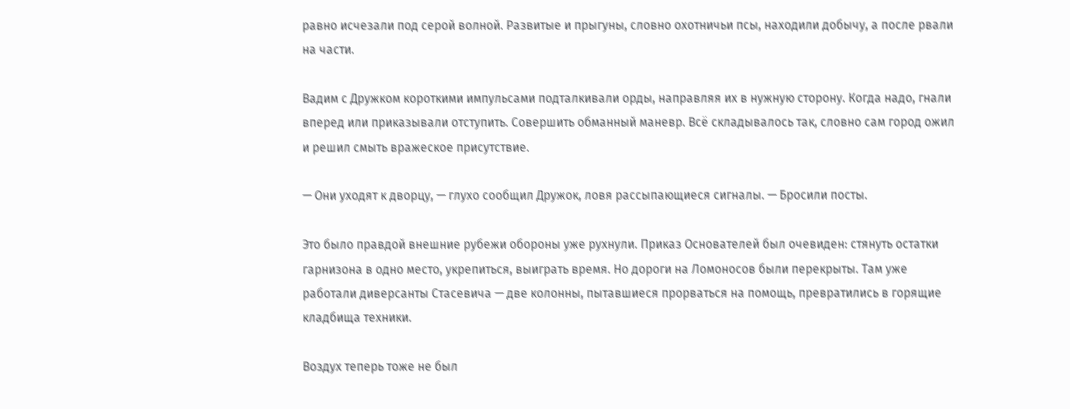равно исчезали под серой волной. Развитые и прыгуны, словно охотничьи псы, находили добычу, а после рвали на части.

Вадим с Дружком короткими импульсами подталкивали орды, направляя их в нужную сторону. Когда надо, гнали вперед или приказывали отступить. Совершить обманный маневр. Всё складывалось так, словно сам город ожил и решил смыть вражеское присутствие.

— Они уходят к дворцу, — глухо сообщил Дружок, ловя рассыпающиеся сигналы. — Бросили посты.

Это было правдой внешние рубежи обороны уже рухнули. Приказ Основателей был очевиден: стянуть остатки гарнизона в одно место, укрепиться, выиграть время. Но дороги на Ломоносов были перекрыты. Там уже работали диверсанты Стасевича — две колонны, пытавшиеся прорваться на помощь, превратились в горящие кладбища техники.

Воздух теперь тоже не был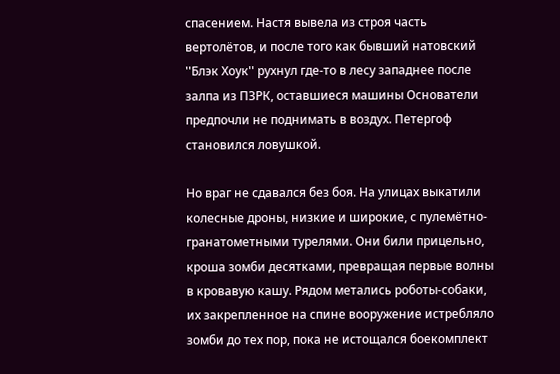спасением. Настя вывела из строя часть вертолётов, и после того как бывший натовский ''Блэк Хоук'' рухнул где-то в лесу западнее после залпа из ПЗРК, оставшиеся машины Основатели предпочли не поднимать в воздух. Петергоф становился ловушкой.

Но враг не сдавался без боя. На улицах выкатили колесные дроны, низкие и широкие, с пулемётно-гранатометными турелями. Они били прицельно, кроша зомби десятками, превращая первые волны в кровавую кашу. Рядом метались роботы-собаки, их закрепленное на спине вооружение истребляло зомби до тех пор, пока не истощался боекомплект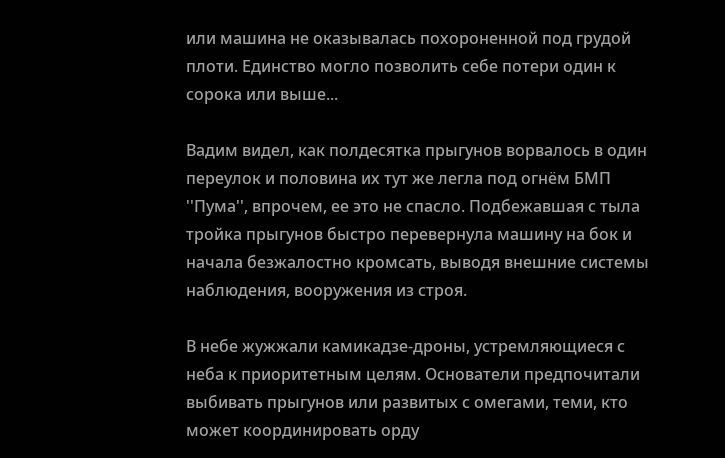или машина не оказывалась похороненной под грудой плоти. Единство могло позволить себе потери один к сорока или выше...

Вадим видел, как полдесятка прыгунов ворвалось в один переулок и половина их тут же легла под огнём БМП ''Пума'', впрочем, ее это не спасло. Подбежавшая с тыла тройка прыгунов быстро перевернула машину на бок и начала безжалостно кромсать, выводя внешние системы наблюдения, вооружения из строя.

В небе жужжали камикадзе-дроны, устремляющиеся с неба к приоритетным целям. Основатели предпочитали выбивать прыгунов или развитых с омегами, теми, кто может координировать орду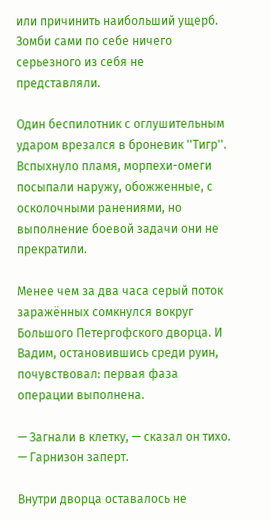или причинить наибольший ущерб. Зомби сами по себе ничего серьезного из себя не представляли.

Один беспилотник с оглушительным ударом врезался в броневик ''Тигр''. Вспыхнуло пламя, морпехи-омеги посыпали наружу, обожженные, с осколочными ранениями, но выполнение боевой задачи они не прекратили.

Менее чем за два часа серый поток заражённых сомкнулся вокруг Большого Петергофского дворца. И Вадим, остановившись среди руин, почувствовал: первая фаза операции выполнена.

— Загнали в клетку, — сказал он тихо. — Гарнизон заперт.

Внутри дворца оставалось не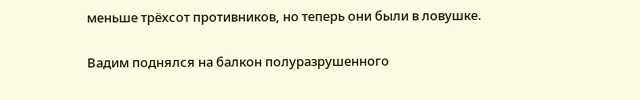меньше трёхсот противников, но теперь они были в ловушке.

Вадим поднялся на балкон полуразрушенного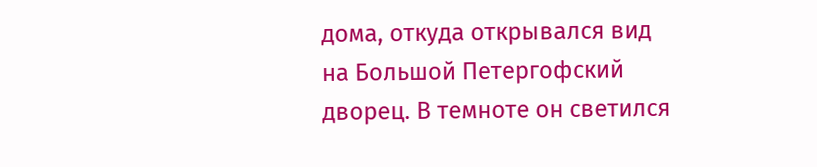дома, откуда открывался вид на Большой Петергофский дворец. В темноте он светился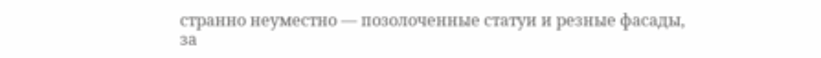странно неуместно — позолоченные статуи и резные фасады, за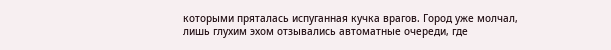которыми пряталась испуганная кучка врагов. Город уже молчал, лишь глухим эхом отзывались автоматные очереди, где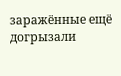заражённые ещё догрызали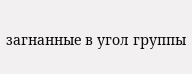загнанные в угол группы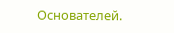Основателей.